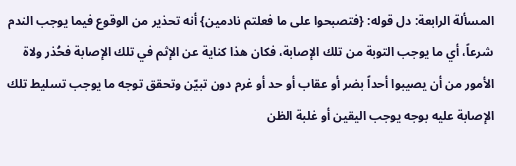المسألة الرابعة: دل قوله: {فتصبحوا على ما فعلتم نادمين} أنه تحذير من الوقوع فيما يوجب الندم شرعاً، أي ما يوجب التوبة من تلك الإصابة، فكان هذا كناية عن الإثم في تلك الإصابة فحُذر ولاة الأمور من أن يصيبوا أحداً بضر أو عقاب أو حد أو غرم دون تبيّن وتحقق توجه ما يوجب تسليط تلك الإصابة عليه بوجه يوجب اليقين أو غلبة الظن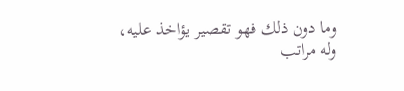وما دون ذلك فهو تقصير يؤاخذ عليه، وله مراتب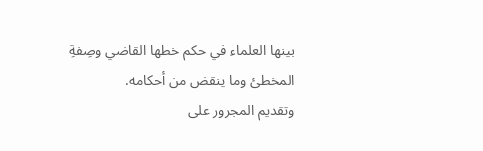بينها العلماء في حكم خطها القاضي وصِفةِ المخطئ وما ينقض من أحكامه.
وتقديم المجرور على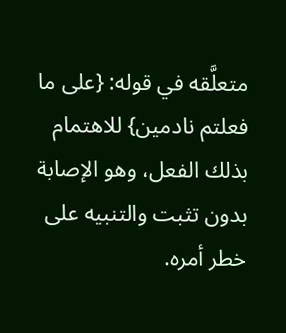متعلَّقه في قوله: {على ما فعلتم نادمين} للاهتمام بذلك الفعل، وهو الإصابة بدون تثبت والتنبيه على خطر أمره.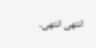انتهى انتهى.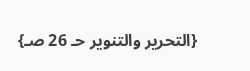{التحرير والتنوير حـ 26 صـ}